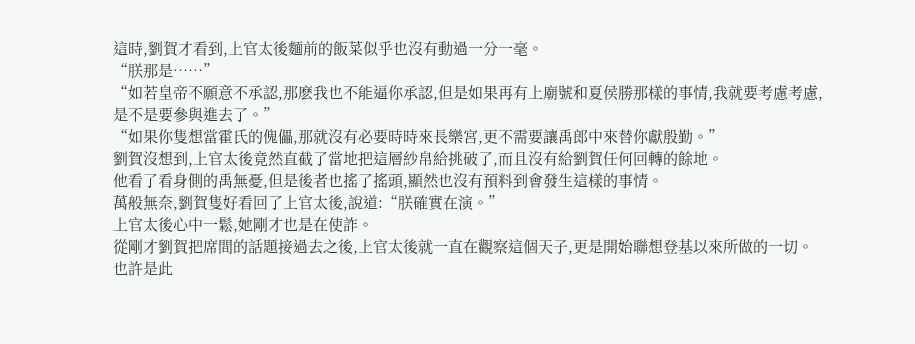這時,劉賀才看到,上官太後麵前的飯菜似乎也沒有動過一分一毫。
“朕那是……”
“如若皇帝不願意不承認,那麽我也不能逼你承認,但是如果再有上廟號和夏侯勝那樣的事情,我就要考慮考慮,是不是要參與進去了。”
“如果你隻想當霍氏的傀儡,那就沒有必要時時來長樂宮,更不需要讓禹郎中來替你獻殷勤。”
劉賀沒想到,上官太後竟然直截了當地把這層紗帛給挑破了,而且沒有給劉賀任何回轉的餘地。
他看了看身側的禹無憂,但是後者也搖了搖頭,顯然也沒有預料到會發生這樣的事情。
萬般無奈,劉賀隻好看回了上官太後,說道:“朕確實在演。”
上官太後心中一鬆,她剛才也是在使詐。
從剛才劉賀把席間的話題接過去之後,上官太後就一直在觀察這個天子,更是開始聯想登基以來所做的一切。
也許是此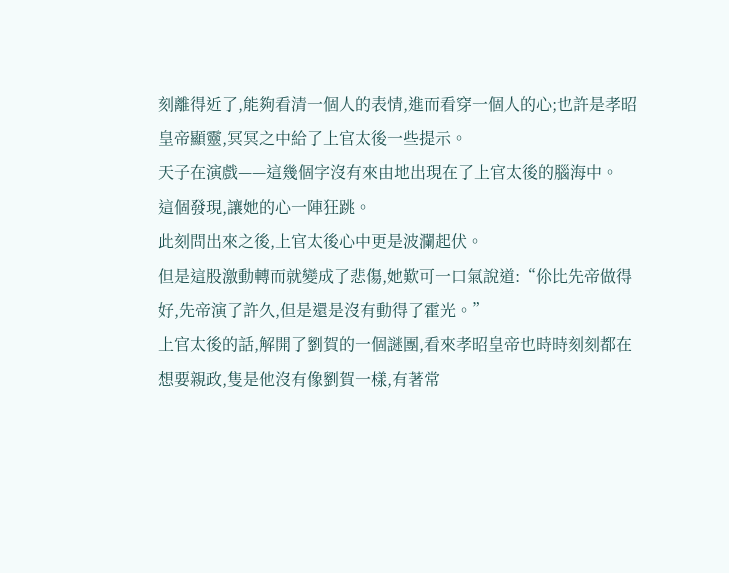刻離得近了,能夠看清一個人的表情,進而看穿一個人的心;也許是孝昭皇帝顯靈,冥冥之中給了上官太後一些提示。
天子在演戲——這幾個字沒有來由地出現在了上官太後的腦海中。
這個發現,讓她的心一陣狂跳。
此刻問出來之後,上官太後心中更是波瀾起伏。
但是這股激動轉而就變成了悲傷,她歎可一口氣說道:“伱比先帝做得好,先帝演了許久,但是還是沒有動得了霍光。”
上官太後的話,解開了劉賀的一個謎團,看來孝昭皇帝也時時刻刻都在想要親政,隻是他沒有像劉賀一樣,有著常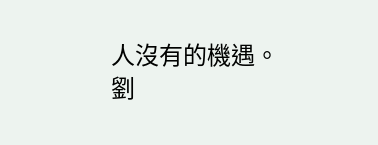人沒有的機遇。
劉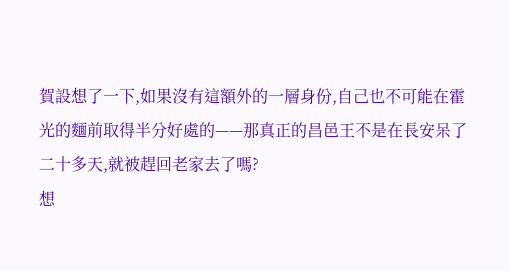賀設想了一下,如果沒有這額外的一層身份,自己也不可能在霍光的麵前取得半分好處的——那真正的昌邑王不是在長安呆了二十多天,就被趕回老家去了嗎?
想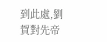到此處,劉賀對先帝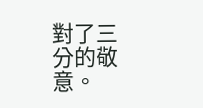對了三分的敬意。